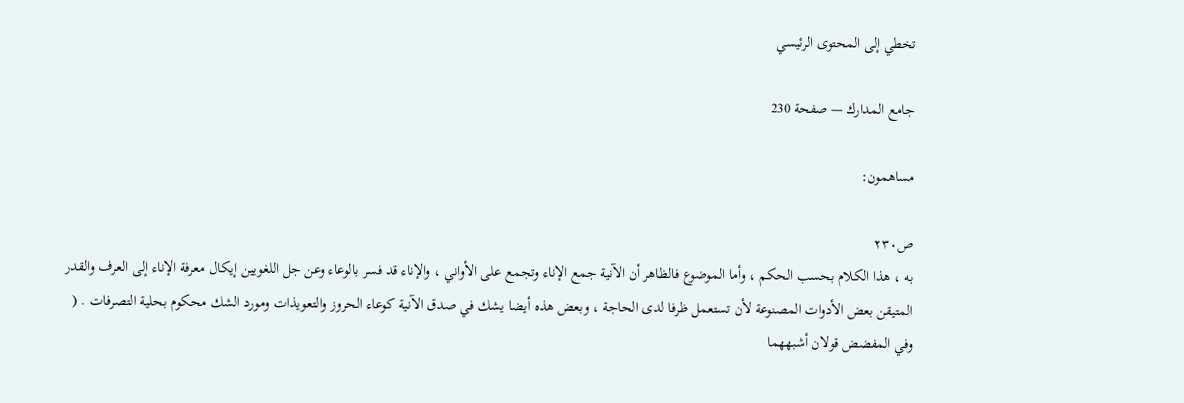تخطي إلى المحتوى الرئيسي

جامع المدارك — صفحة 230

مساهمون:

ص٢٣٠
به ، هذا الكلام بحسب الحكم ، وأما الموضوع فالظاهر أن الآنية جمع الإناء وتجمع على الأواني ، والإناء قد فسر بالوعاء وعن جل اللغويين إيكال معرفة الإناء إلى العرف والقدر المتيقن بعض الأدوات المصنوعة لأن تستعمل ظرفا لدى الحاجة ، وبعض هذه أيضا يشك في صدق الآنية كوعاء الحروز والتعويذات ومورد الشك محكوم بحلية التصرفات . ( وفي المفضض قولان أشبههما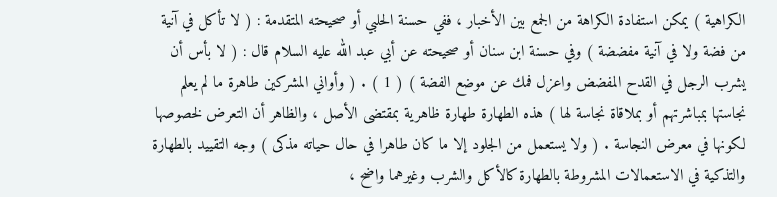الكراهية ) يمكن استفادة الكراهة من الجمع بين الأخبار ، ففي حسنة الحلبي أو صحيحته المتقدمة : ( لا تأكل في آنية من فضة ولا في آنية مفضضة ) وفي حسنة ابن سنان أو صحيحته عن أبي عبد الله عليه السلام قال : ( لا بأس أن يشرب الرجل في القدح المفضض واعزل فمك عن موضع الفضة ) ( 1 ) . ( وأواني المشركين طاهرة ما لم يعلم نجاستها بمباشرتهم أو بملاقاة نجاسة لها ) هذه الطهارة طهارة ظاهرية بمقتضى الأصل ، والظاهر أن التعرض لخصوصها لكونها في معرض النجاسة . ( ولا يستعمل من الجلود إلا ما كان طاهرا في حال حياته مذكى ) وجه التقييد بالطهارة والتذكية في الاستعمالات المشروطة بالطهارة كالأكل والشرب وغيرهما واضح ،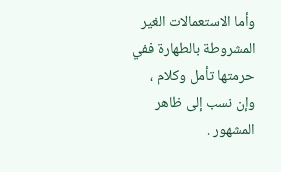وأما الاستعمالات الغير المشروطة بالطهارة ففي حرمتها تأمل وكلام ، وإن نسب إلى ظاهر المشهور .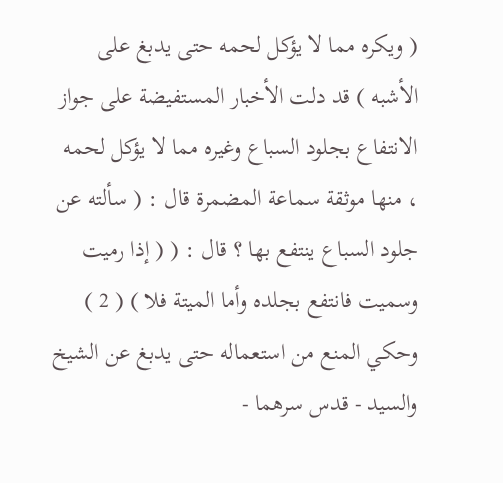( ويكره مما لا يؤكل لحمه حتى يدبغ على الأشبه ) قد دلت الأخبار المستفيضة على جواز الانتفاع بجلود السباع وغيره مما لا يؤكل لحمه ، منها موثقة سماعة المضمرة قال : ( سألته عن جلود السباع ينتفع بها ؟ قال : ( ( إذا رميت وسميت فانتفع بجلده وأما الميتة فلا ) ( 2 ) وحكي المنع من استعماله حتى يدبغ عن الشيخ والسيد - قدس سرهما -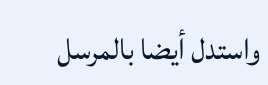واستدل أيضا بالمرسل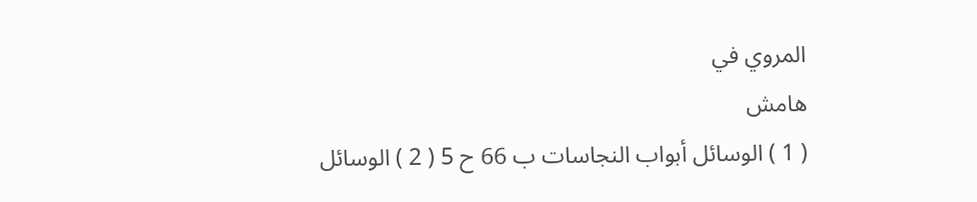المروي في
هامش
( 1 ) الوسائل أبواب النجاسات ب 66 ح 5 ( 2 ) الوسائل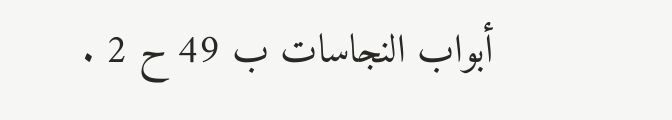أبواب النجاسات ب 49 ح 2 .